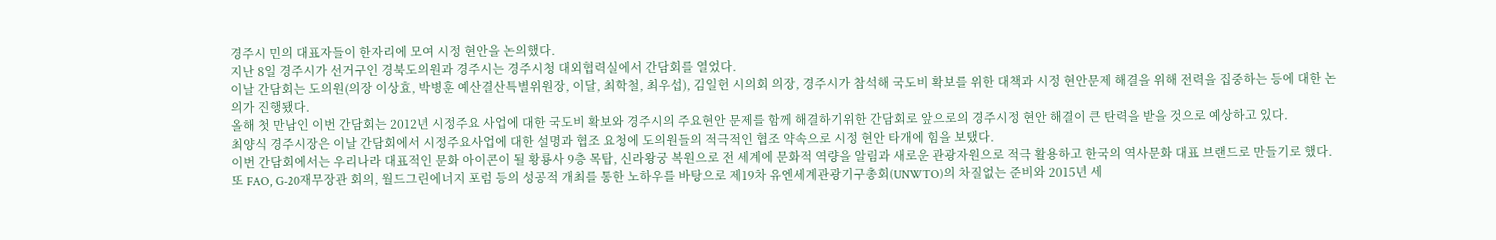경주시 민의 대표자들이 한자리에 모여 시정 현안을 논의했다.
지난 8일 경주시가 선거구인 경북도의원과 경주시는 경주시청 대외협력실에서 간담회를 열었다.
이날 간담회는 도의원(의장 이상효, 박병훈 예산결산특별위원장, 이달, 최학철, 최우섭), 김일헌 시의회 의장, 경주시가 참석해 국도비 확보를 위한 대책과 시정 현안문제 해결을 위해 전력을 집중하는 등에 대한 논의가 진행됐다.
올해 첫 만남인 이번 간담회는 2012년 시정주요 사업에 대한 국도비 확보와 경주시의 주요현안 문제를 함께 해결하기위한 간담회로 앞으로의 경주시정 현안 해결이 큰 탄력을 받을 것으로 예상하고 있다.
최양식 경주시장은 이날 간담회에서 시정주요사업에 대한 설명과 협조 요청에 도의원들의 적극적인 협조 약속으로 시정 현안 타개에 힘을 보탰다.
이번 간담회에서는 우리나라 대표적인 문화 아이콘이 될 황룡사 9층 목탑, 신라왕궁 복원으로 전 세계에 문화적 역량을 알림과 새로운 관광자원으로 적극 활용하고 한국의 역사문화 대표 브랜드로 만들기로 했다.
또 FAO, G-20재무장관 회의, 월드그린에너지 포럼 등의 성공적 개최를 통한 노하우를 바탕으로 제19차 유엔세계관광기구총회(UNWTO)의 차질없는 준비와 2015년 세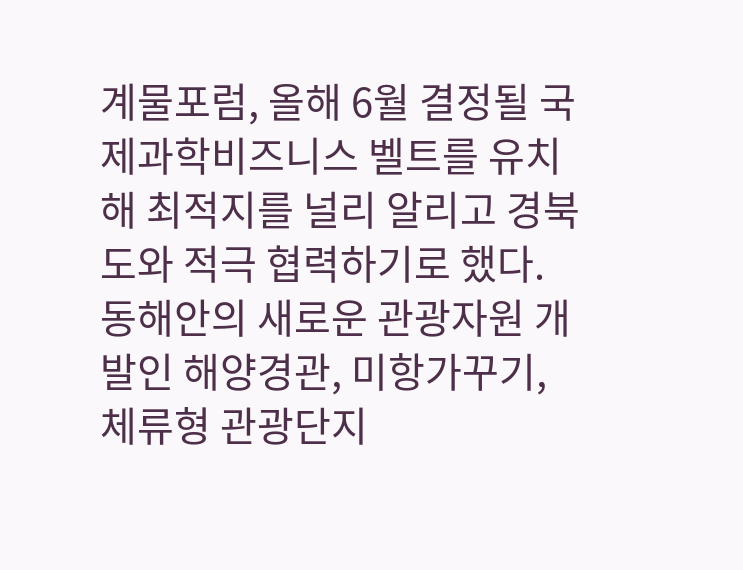계물포럼, 올해 6월 결정될 국제과학비즈니스 벨트를 유치해 최적지를 널리 알리고 경북도와 적극 협력하기로 했다.
동해안의 새로운 관광자원 개발인 해양경관, 미항가꾸기, 체류형 관광단지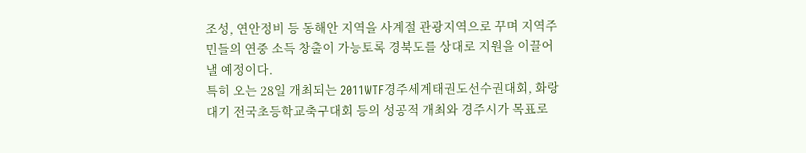조성, 연안정비 등 동해안 지역을 사계절 관광지역으로 꾸며 지역주민들의 연중 소득 창출이 가능토록 경북도를 상대로 지원을 이끌어 낼 예정이다.
특히 오는 28일 개최되는 2011WTF경주세계태권도선수권대회, 화랑대기 전국초등학교축구대회 등의 성공적 개최와 경주시가 목표로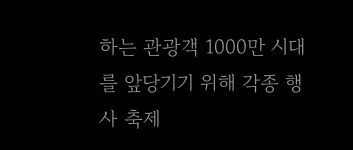하는 관광객 1000만 시대를 앞당기기 위해 각종 행사 축제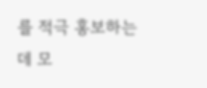를 적극 홍보하는데 모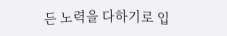든 노력을 다하기로 입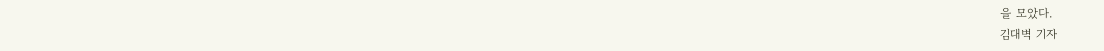을 모았다.
김대벽 기자